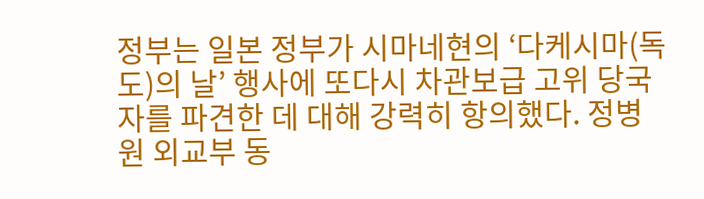정부는 일본 정부가 시마네현의 ‘다케시마(독도)의 날’ 행사에 또다시 차관보급 고위 당국자를 파견한 데 대해 강력히 항의했다. 정병원 외교부 동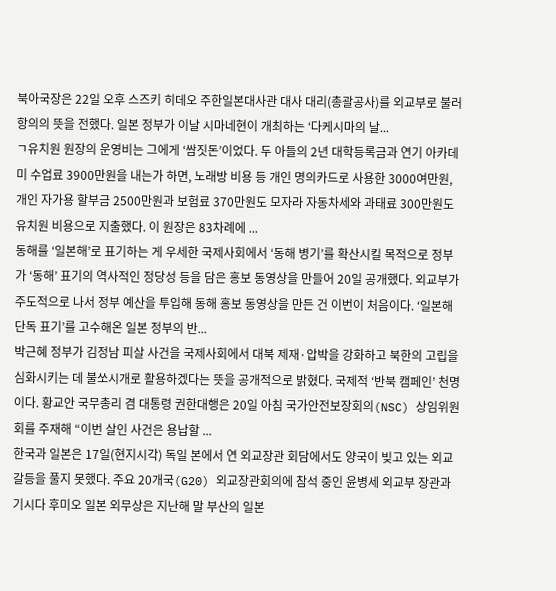북아국장은 22일 오후 스즈키 히데오 주한일본대사관 대사 대리(총괄공사)를 외교부로 불러 항의의 뜻을 전했다. 일본 정부가 이날 시마네현이 개최하는 ‘다케시마의 날...
ㄱ유치원 원장의 운영비는 그에게 ‘쌈짓돈’이었다. 두 아들의 2년 대학등록금과 연기 아카데미 수업료 3900만원을 내는가 하면, 노래방 비용 등 개인 명의카드로 사용한 3000여만원, 개인 자가용 할부금 2500만원과 보험료 370만원도 모자라 자동차세와 과태료 300만원도 유치원 비용으로 지출했다. 이 원장은 83차례에 ...
동해를 ‘일본해’로 표기하는 게 우세한 국제사회에서 ‘동해 병기’를 확산시킬 목적으로 정부가 ‘동해’ 표기의 역사적인 정당성 등을 담은 홍보 동영상을 만들어 20일 공개했다. 외교부가 주도적으로 나서 정부 예산을 투입해 동해 홍보 동영상을 만든 건 이번이 처음이다. ‘일본해 단독 표기’를 고수해온 일본 정부의 반...
박근혜 정부가 김정남 피살 사건을 국제사회에서 대북 제재·압박을 강화하고 북한의 고립을 심화시키는 데 불쏘시개로 활용하겠다는 뜻을 공개적으로 밝혔다. 국제적 ‘반북 캠페인’ 천명이다. 황교안 국무총리 겸 대통령 권한대행은 20일 아침 국가안전보장회의(NSC) 상임위원회를 주재해 “이번 살인 사건은 용납할 ...
한국과 일본은 17일(현지시각) 독일 본에서 연 외교장관 회담에서도 양국이 빚고 있는 외교갈등을 풀지 못했다. 주요 20개국(G20) 외교장관회의에 참석 중인 윤병세 외교부 장관과 기시다 후미오 일본 외무상은 지난해 말 부산의 일본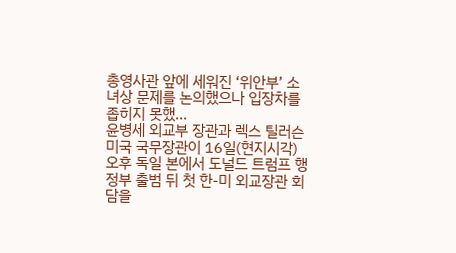총영사관 앞에 세워진 ‘위안부’ 소녀상 문제를 논의했으나 입장차를 좁히지 못했...
윤병세 외교부 장관과 렉스 틸러슨 미국 국무장관이 16일(현지시각) 오후 독일 본에서 도널드 트럼프 행정부 출범 뒤 첫 한-미 외교장관 회담을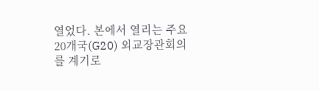열었다. 본에서 열리는 주요 20개국(G20) 외교장관회의를 계기로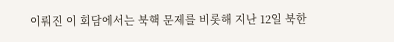이뤄진 이 회담에서는 북핵 문제를 비롯해 지난 12일 북한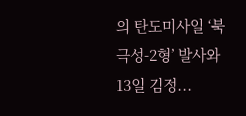의 탄도미사일 ‘북극성-2형’ 발사와 13일 김정...